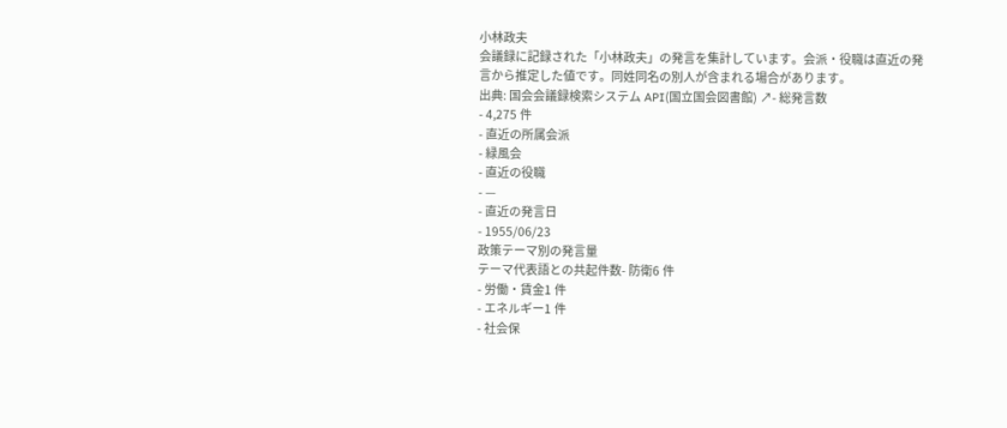小林政夫
会議録に記録された「小林政夫」の発言を集計しています。会派・役職は直近の発言から推定した値です。同姓同名の別人が含まれる場合があります。
出典: 国会会議録検索システム API(国立国会図書館) ↗- 総発言数
- 4,275 件
- 直近の所属会派
- 緑風会
- 直近の役職
- —
- 直近の発言日
- 1955/06/23
政策テーマ別の発言量
テーマ代表語との共起件数- 防衛6 件
- 労働・賃金1 件
- エネルギー1 件
- 社会保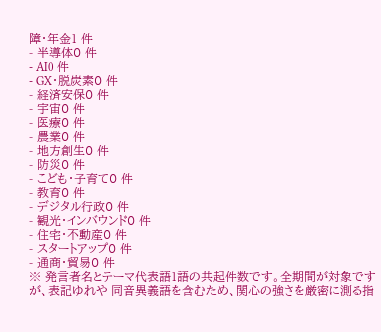障・年金1 件
- 半導体0 件
- AI0 件
- GX・脱炭素0 件
- 経済安保0 件
- 宇宙0 件
- 医療0 件
- 農業0 件
- 地方創生0 件
- 防災0 件
- こども・子育て0 件
- 教育0 件
- デジタル行政0 件
- 観光・インバウンド0 件
- 住宅・不動産0 件
- スタートアップ0 件
- 通商・貿易0 件
※ 発言者名とテーマ代表語1語の共起件数です。全期間が対象ですが、表記ゆれや 同音異義語を含むため、関心の強さを厳密に測る指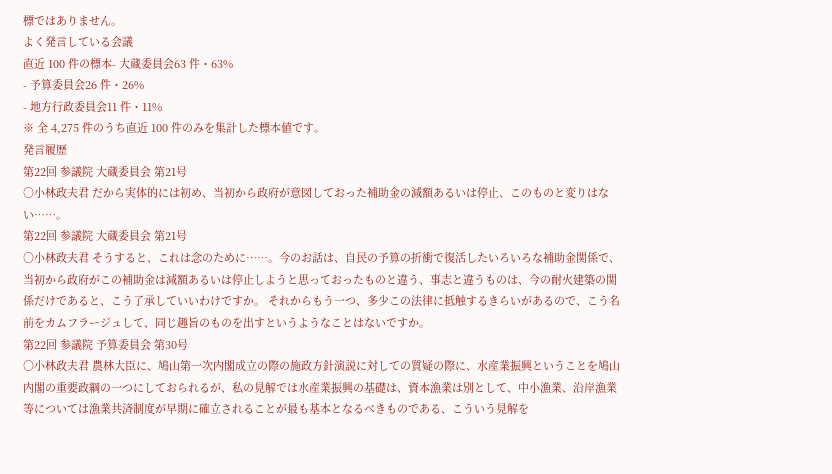標ではありません。
よく発言している会議
直近 100 件の標本- 大蔵委員会63 件・63%
- 予算委員会26 件・26%
- 地方行政委員会11 件・11%
※ 全 4,275 件のうち直近 100 件のみを集計した標本値です。
発言履歴
第22回 参議院 大蔵委員会 第21号
○小林政夫君 だから実体的には初め、当初から政府が意図しておった補助金の減額あるいは停止、このものと変りはない……。
第22回 参議院 大蔵委員会 第21号
○小林政夫君 そうすると、これは念のために……。今のお話は、自民の予算の折衝で復活したいろいろな補助金関係で、当初から政府がこの補助金は減額あるいは停止しようと思っておったものと違う、事志と違うものは、今の耐火建築の関係だけであると、こう了承していいわけですか。 それからもう一つ、多少この法律に抵触するきらいがあるので、こう名前をカムフラージュして、同じ趣旨のものを出すというようなことはないですか。
第22回 参議院 予算委員会 第30号
○小林政夫君 農林大臣に、鳩山第一次内閣成立の際の施政方針演説に対しての質疑の際に、水産業振興ということを鳩山内閣の重要政綱の一つにしておられるが、私の見解では水産業振興の基礎は、資本漁業は別として、中小漁業、沿岸漁業等については漁業共済制度が早期に確立されることが最も基本となるべきものである、こういう見解を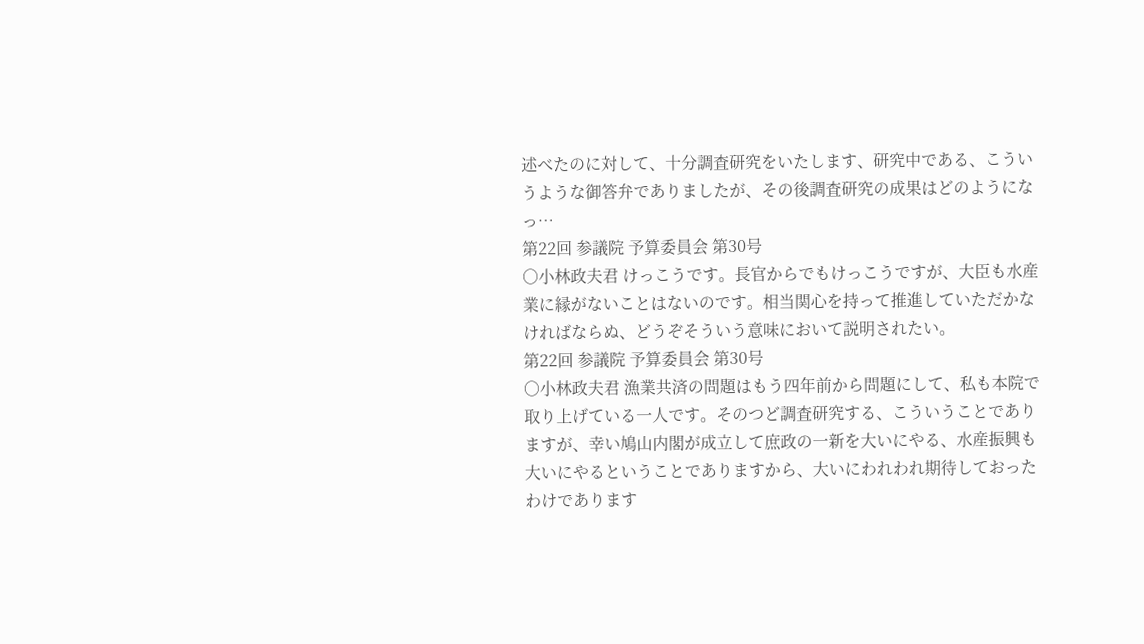述べたのに対して、十分調査研究をいたします、研究中である、こういうような御答弁でありましたが、その後調査研究の成果はどのようになっ…
第22回 参議院 予算委員会 第30号
○小林政夫君 けっこうです。長官からでもけっこうですが、大臣も水産業に縁がないことはないのです。相当関心を持って推進していただかなければならぬ、どうぞそういう意味において説明されたい。
第22回 参議院 予算委員会 第30号
○小林政夫君 漁業共済の問題はもう四年前から問題にして、私も本院で取り上げている一人です。そのつど調査研究する、こういうことでありますが、幸い鳩山内閣が成立して庶政の一新を大いにやる、水産振興も大いにやるということでありますから、大いにわれわれ期待しておったわけであります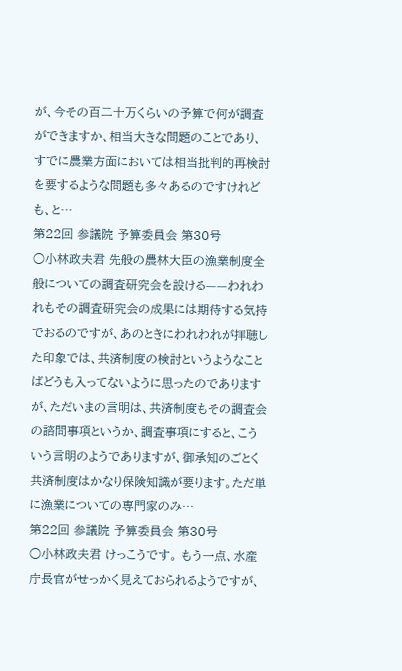が、今その百二十万くらいの予算で何が調査ができますか、相当大きな問題のことであり、すでに農業方面においては相当批判的再検討を要するような問題も多々あるのですけれども、と…
第22回 参議院 予算委員会 第30号
○小林政夫君 先般の農林大臣の漁業制度全般についての調査研究会を設ける——われわれもその調査研究会の成果には期待する気持でおるのですが、あのときにわれわれが拝聴した印象では、共済制度の検討というようなことばどうも入ってないように思ったのでありますが、ただいまの言明は、共済制度もその調査会の諮問事項というか、調査事項にすると、こういう言明のようでありますが、御承知のごとく共済制度はかなり保険知識が要ります。ただ単に漁業についての専門家のみ…
第22回 参議院 予算委員会 第30号
○小林政夫君 けっこうです。 もう一点、水産庁長官がせっかく見えておられるようですが、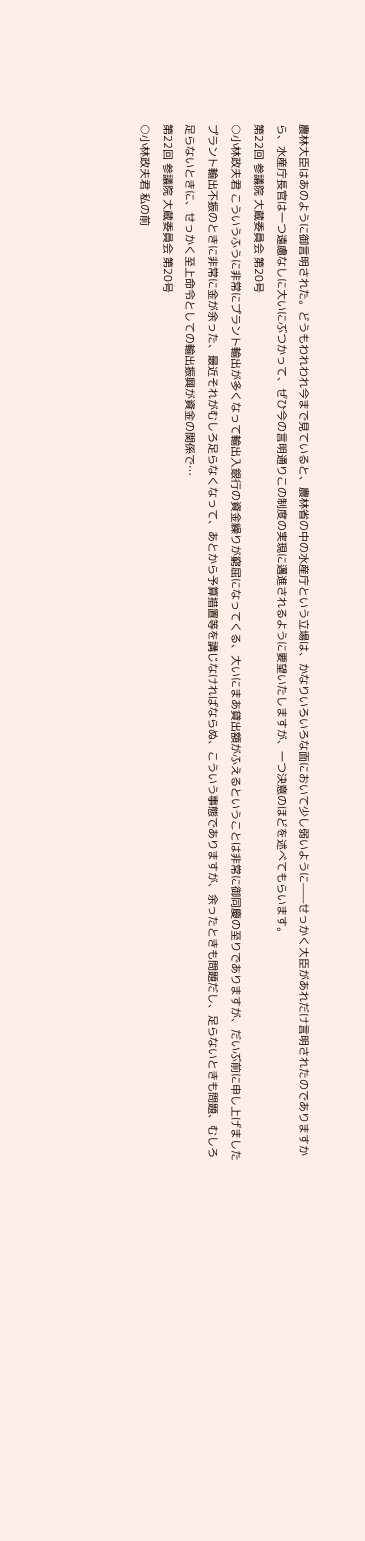農林大臣はあのように御言明された。どうもわれわれ今まで見ていると、農林省の中の水産庁という立場は、かなりいろいろな面において少し弱いように——せっかく大臣があれだけ言明されたのでありますから、水産庁長官は一つ遠慮なしに大いにぶつかって、ぜひ今の言明通りこの制度の実現に邁進されるように要望いたしますが、一つ決意のほどを述べてもらいます。
第22回 参議院 大蔵委員会 第20号
○小林政夫君 こういうふうに非常にプラント輸出が多くなって輸出入銀行の資金繰りが窮屈になってくる、大いにまあ貸出額がふえるということは非常に御同慶の至りでありますが、だいぶ前に申し上げましたプラント輸出不振のときに非常に金が余った、最近それがむしろ足らなくなって、あとから予算措置等を講じなければならぬ、こういう事態でありますが、余ったときも問題だし、足らないときも問題、むしろ足らないときに、せっかく至上命令としての輸出振興が資金の関係で…
第22回 参議院 大蔵委員会 第20号
○小林政夫君 私の前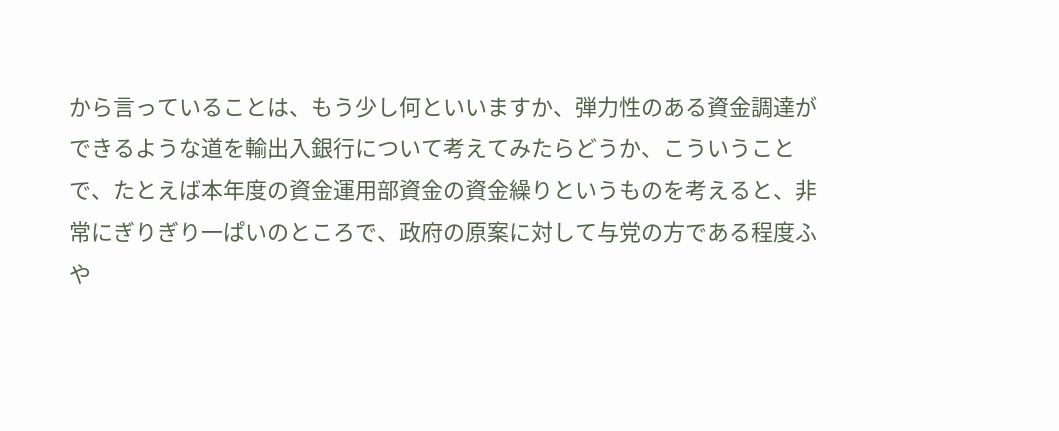から言っていることは、もう少し何といいますか、弾力性のある資金調達ができるような道を輸出入銀行について考えてみたらどうか、こういうことで、たとえば本年度の資金運用部資金の資金繰りというものを考えると、非常にぎりぎり一ぱいのところで、政府の原案に対して与党の方である程度ふや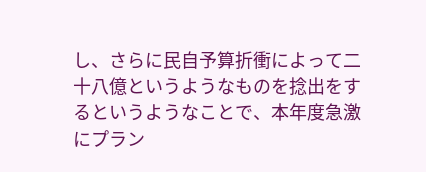し、さらに民自予算折衝によって二十八億というようなものを捻出をするというようなことで、本年度急激にプラン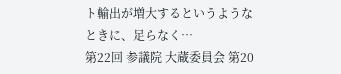ト輸出が増大するというようなときに、足らなく…
第22回 参議院 大蔵委員会 第20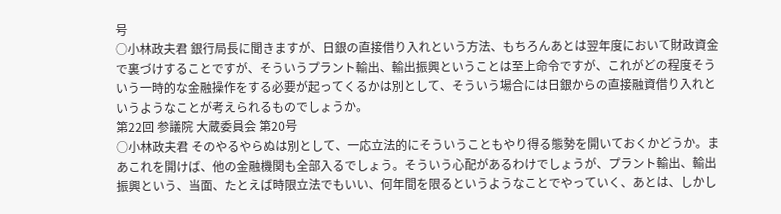号
○小林政夫君 銀行局長に聞きますが、日銀の直接借り入れという方法、もちろんあとは翌年度において財政資金で裏づけすることですが、そういうプラント輸出、輸出振興ということは至上命令ですが、これがどの程度そういう一時的な金融操作をする必要が起ってくるかは別として、そういう場合には日銀からの直接融資借り入れというようなことが考えられるものでしょうか。
第22回 参議院 大蔵委員会 第20号
○小林政夫君 そのやるやらぬは別として、一応立法的にそういうこともやり得る態勢を開いておくかどうか。まあこれを開けば、他の金融機関も全部入るでしょう。そういう心配があるわけでしょうが、プラント輸出、輸出振興という、当面、たとえば時限立法でもいい、何年間を限るというようなことでやっていく、あとは、しかし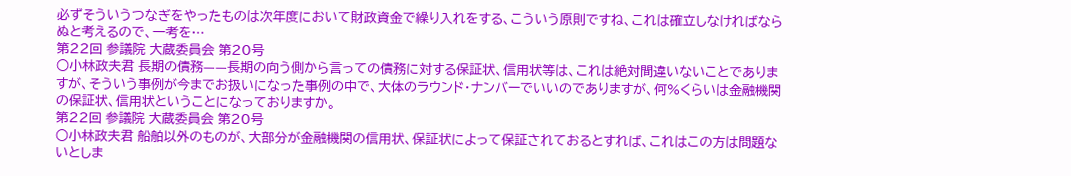必ずそういうつなぎをやったものは次年度において財政資金で繰り入れをする、こういう原則ですね、これは確立しなければならぬと考えるので、一考を…
第22回 参議院 大蔵委員会 第20号
○小林政夫君 長期の債務——長期の向う側から言っての債務に対する保証状、信用状等は、これは絶対間違いないことでありますが、そういう事例が今までお扱いになった事例の中で、大体のラウンド・ナンバーでいいのでありますが、何%くらいは金融機関の保証状、信用状ということになっておりますか。
第22回 参議院 大蔵委員会 第20号
○小林政夫君 船舶以外のものが、大部分が金融機関の信用状、保証状によって保証されておるとすれば、これはこの方は問題ないとしま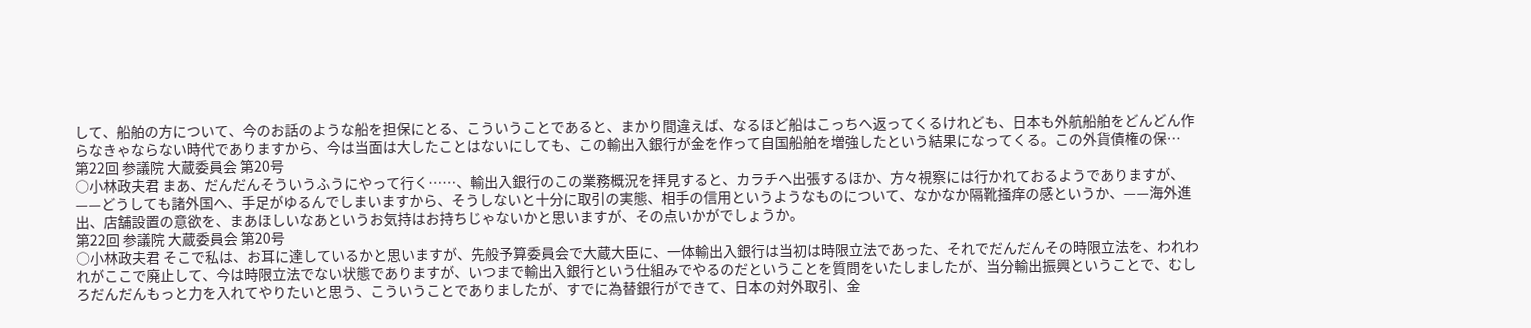して、船舶の方について、今のお話のような船を担保にとる、こういうことであると、まかり間違えば、なるほど船はこっちへ返ってくるけれども、日本も外航船舶をどんどん作らなきゃならない時代でありますから、今は当面は大したことはないにしても、この輸出入銀行が金を作って自国船舶を増強したという結果になってくる。この外貨債権の保…
第22回 参議院 大蔵委員会 第20号
○小林政夫君 まあ、だんだんそういうふうにやって行く……、輸出入銀行のこの業務概況を拝見すると、カラチへ出張するほか、方々視察には行かれておるようでありますが、——どうしても諸外国へ、手足がゆるんでしまいますから、そうしないと十分に取引の実態、相手の信用というようなものについて、なかなか隔靴掻痒の感というか、——海外進出、店舗設置の意欲を、まあほしいなあというお気持はお持ちじゃないかと思いますが、その点いかがでしょうか。
第22回 参議院 大蔵委員会 第20号
○小林政夫君 そこで私は、お耳に達しているかと思いますが、先般予算委員会で大蔵大臣に、一体輸出入銀行は当初は時限立法であった、それでだんだんその時限立法を、われわれがここで廃止して、今は時限立法でない状態でありますが、いつまで輸出入銀行という仕組みでやるのだということを質問をいたしましたが、当分輸出振興ということで、むしろだんだんもっと力を入れてやりたいと思う、こういうことでありましたが、すでに為替銀行ができて、日本の対外取引、金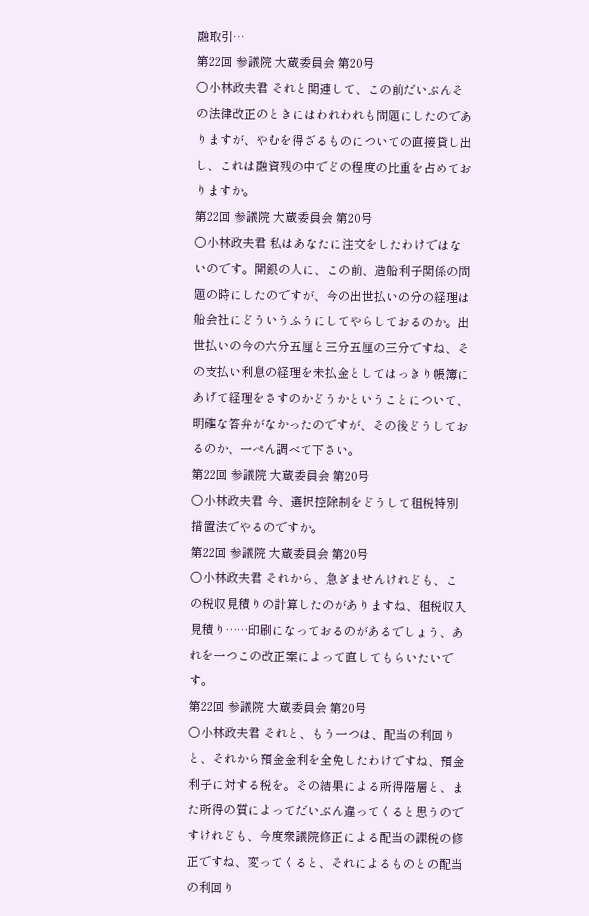融取引…
第22回 参議院 大蔵委員会 第20号
○小林政夫君 それと関連して、この前だいぶんその法律改正のときにはわれわれも問題にしたのでありますが、やむを得ざるものについての直接貸し出し、これは融資残の中でどの程度の比重を占めておりますか。
第22回 参議院 大蔵委員会 第20号
○小林政夫君 私はあなたに注文をしたわけではないのです。開銀の人に、この前、造船利子関係の問題の時にしたのですが、今の出世払いの分の経理は船会社にどういうふうにしてやらしておるのか。出世払いの今の六分五厘と三分五厘の三分ですね、その支払い利息の経理を未払金としてはっきり帳簿にあげて経理をさすのかどうかということについて、明確な答弁がなかったのですが、その後どうしておるのか、一ぺん調べて下さい。
第22回 参議院 大蔵委員会 第20号
○小林政夫君 今、選択控除制をどうして租税特別措置法でやるのですか。
第22回 参議院 大蔵委員会 第20号
○小林政夫君 それから、急ぎませんけれども、この税収見積りの計算したのがありますね、租税収入見積り……印刷になっておるのがあるでしょう、あれを一つこの改正案によって直してもらいたいです。
第22回 参議院 大蔵委員会 第20号
○小林政夫君 それと、もう一つは、配当の利回りと、それから預金金利を全免したわけですね、預金利子に対する税を。その結果による所得階層と、また所得の質によってだいぶん違ってくると思うのですけれども、今度衆議院修正による配当の課税の修正ですね、変ってくると、それによるものとの配当の利回り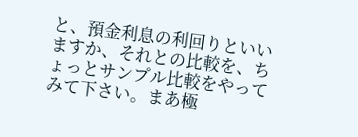と、預金利息の利回りといいますか、それとの比較を、ちょっとサンプル比較をやってみて下さい。まあ極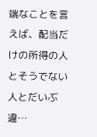端なことを言えば、配当だけの所得の人とそうでない人とだいぶ違…